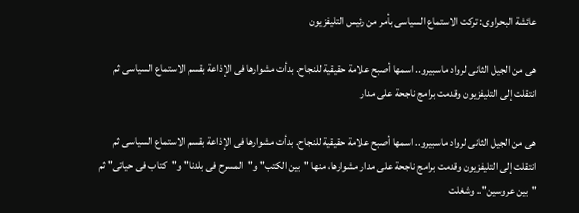عائشة البحراوى: تركت الاستماع السياسى بأمر من رئيس التليفزيون

هى من الجيل الثانى لرواد ماسبيرو.. اسمها أصبح علامة حقيقية للنجاح. بدأت مشوارها فى الإذاعة بقسم الاستماع السياسى ثم انتقلت إلى التليفزيون وقدمت برامج ناجحة على مدار

هى من الجيل الثانى لرواد ماسبيرو.. اسمها أصبح علامة حقيقية للنجاح. بدأت مشوارها فى الإذاعة بقسم الاستماع السياسى ثم انتقلت إلى التليفزيون وقدمت برامج ناجحة على مدار مشوارها، منها "بين الكتب" و"المسرح فى بلدنا" و"كتاب فى حياتى" ثم "بين عروسين".. وشغلت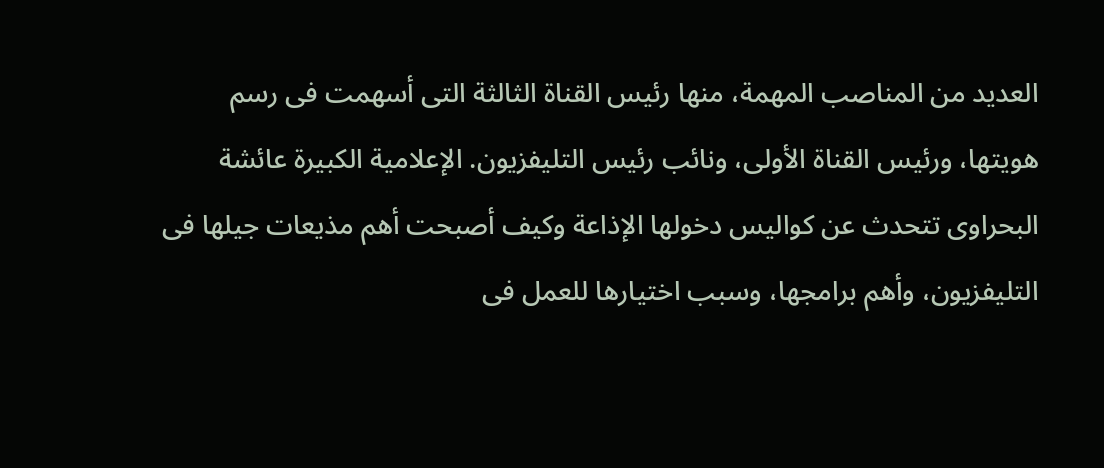العديد من المناصب المهمة، منها رئيس القناة الثالثة التى أسهمت فى رسم هويتها، ورئيس القناة الأولى، ونائب رئيس التليفزيون. الإعلامية الكبيرة عائشة البحراوى تتحدث عن كواليس دخولها الإذاعة وكيف أصبحت أهم مذيعات جيلها فى التليفزيون، وأهم برامجها، وسبب اختيارها للعمل فى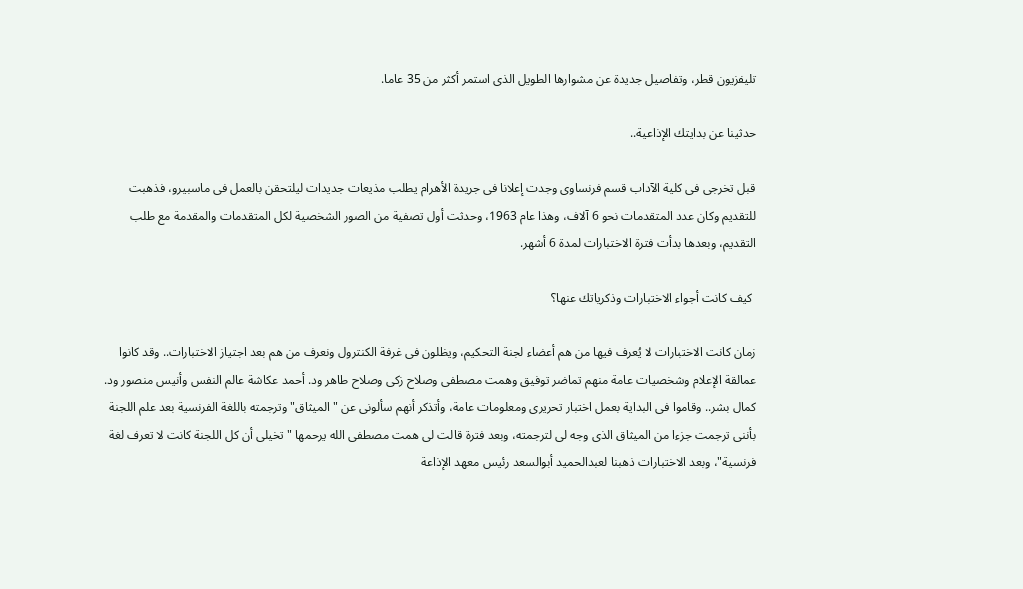تليفزيون قطر، وتفاصيل جديدة عن مشوارها الطويل الذى استمر أكثر من 35 عاما.

حدثينا عن بدايتك الإذاعية..

قبل تخرجى فى كلية الآداب قسم فرنساوى وجدت إعلانا فى جريدة الأهرام يطلب مذيعات جديدات ليلتحقن بالعمل فى ماسبيرو، فذهبت للتقديم وكان عدد المتقدمات نحو 6 آلاف، وهذا عام 1963، وحدثت أول تصفية من الصور الشخصية لكل المتقدمات والمقدمة مع طلب التقديم، وبعدها بدأت فترة الاختبارات لمدة 6 أشهر.

 كيف كانت أجواء الاختبارات وذكرياتك عنها؟

زمان كانت الاختبارات لا يُعرف فيها من هم أعضاء لجنة التحكيم، ويظلون فى غرفة الكنترول ونعرف من هم بعد اجتياز الاختبارات.. وقد كانوا عمالقة الإعلام وشخصيات عامة منهم تماضر توفيق وهمت مصطفى وصلاح زكى وصلاح طاهر ود. أحمد عكاشة عالم النفس وأنيس منصور ود. كمال بشر.. وقاموا فى البداية بعمل اختبار تحريرى ومعلومات عامة، وأتذكر أنهم سألونى عن "الميثاق" وترجمته باللغة الفرنسية بعد علم اللجنة بأننى ترجمت جزءا من الميثاق الذى وجه لى لترجمته، وبعد فترة قالت لى همت مصطفى الله يرحمها "تخيلى أن كل اللجنة كانت لا تعرف لغة فرنسية"، وبعد الاختبارات ذهبنا لعبدالحميد أبوالسعد رئيس معهد الإذاعة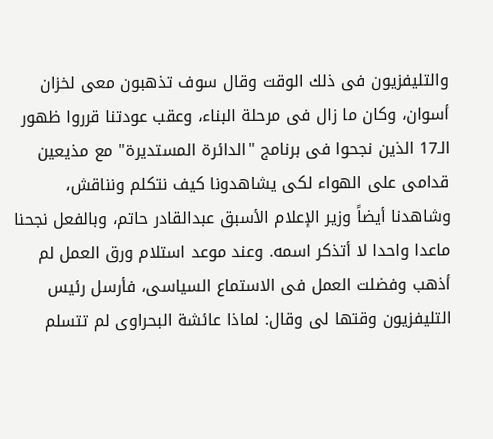والتليفزيون فى ذلك الوقت وقال سوف تذهبون معى لخزان أسوان، وكان ما زال فى مرحلة البناء، وعقب عودتنا قرروا ظهور الـ17 الذين نجحوا فى برنامج "الدائرة المستديرة" مع مذيعين قدامى على الهواء لكى يشاهدونا كيف نتكلم ونناقش، وشاهدنا أيضاً وزير الإعلام الأسبق عبدالقادر حاتم، وبالفعل نجحنا ماعدا واحدا لا أتذكر اسمه. وعند موعد استلام ورق العمل لم أذهب وفضلت العمل فى الاستماع السياسى، فأرسل رئيس التليفزيون وقتها لى وقال: لماذا عائشة البحراوى لم تتسلم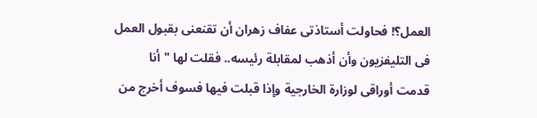العمل؟! فحاولت أستاذتى عفاف زهران أن تقنعنى بقبول العمل فى التليفزيون وأن أذهب لمقابلة رئيسه.. فقلت لها "أنا قدمت أوراقى لوزارة الخارجية وإذا قبلت فيها فسوف أخرج من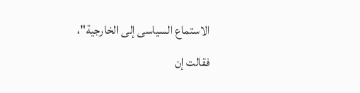الاستماع السياسى إلى الخارجية"، فقالت إن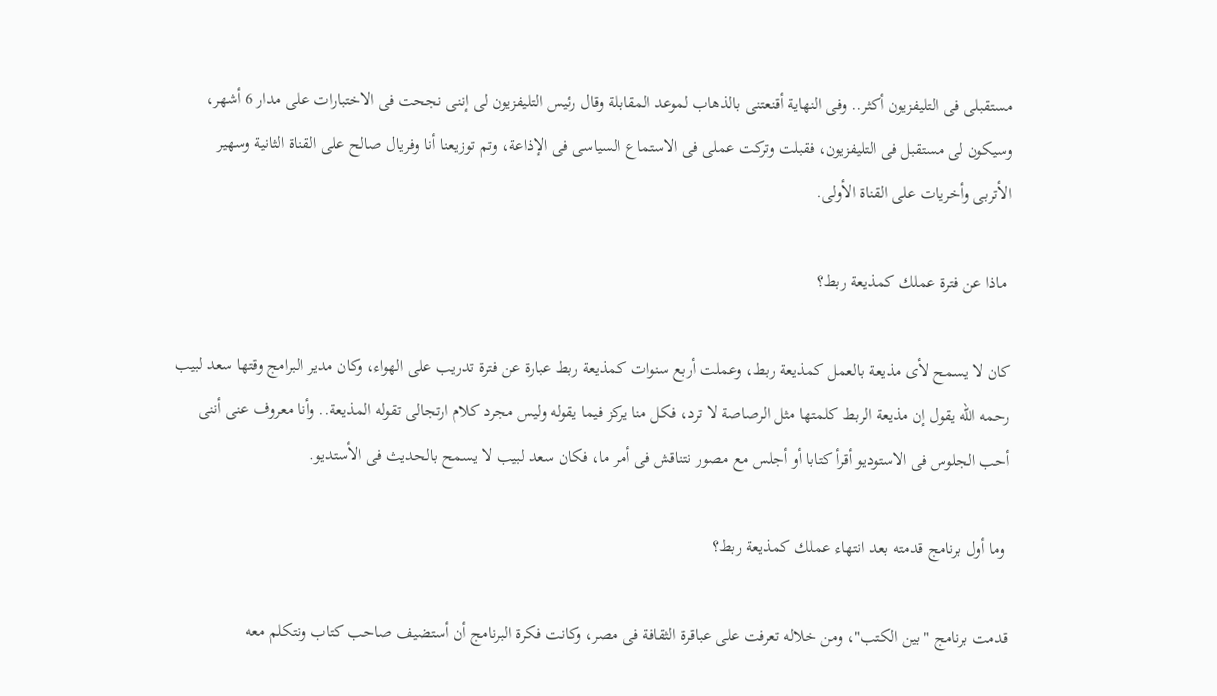مستقبلى فى التليفزيون أكثر.. وفى النهاية أقنعتنى بالذهاب لموعد المقابلة وقال رئيس التليفزيون لى إننى نجحت فى الاختبارات على مدار 6 أشهر، وسيكون لى مستقبل فى التليفزيون، فقبلت وتركت عملى فى الاستماع السياسى فى الإذاعة، وتم توزيعنا أنا وفريال صالح على القناة الثانية وسهير الأتربى وأخريات على القناة الأولى.

 ماذا عن فترة عملك كمذيعة ربط؟

كان لا يسمح لأى مذيعة بالعمل كمذيعة ربط، وعملت أربع سنوات كمذيعة ربط عبارة عن فترة تدريب على الهواء، وكان مدير البرامج وقتها سعد لبيب رحمه الله يقول إن مذيعة الربط كلمتها مثل الرصاصة لا ترد، فكل منا يركز فيما يقوله وليس مجرد كلام ارتجالى تقوله المذيعة.. وأنا معروف عنى أننى أحب الجلوس فى الاستوديو أقرأ كتابا أو أجلس مع مصور نتناقش فى أمر ما، فكان سعد لبيب لا يسمح بالحديث فى الأستديو.

 وما أول برنامج قدمته بعد انتهاء عملك كمذيعة ربط؟

قدمت برنامج "بين الكتب"، ومن خلاله تعرفت على عباقرة الثقافة فى مصر، وكانت فكرة البرنامج أن أستضيف صاحب كتاب ونتكلم معه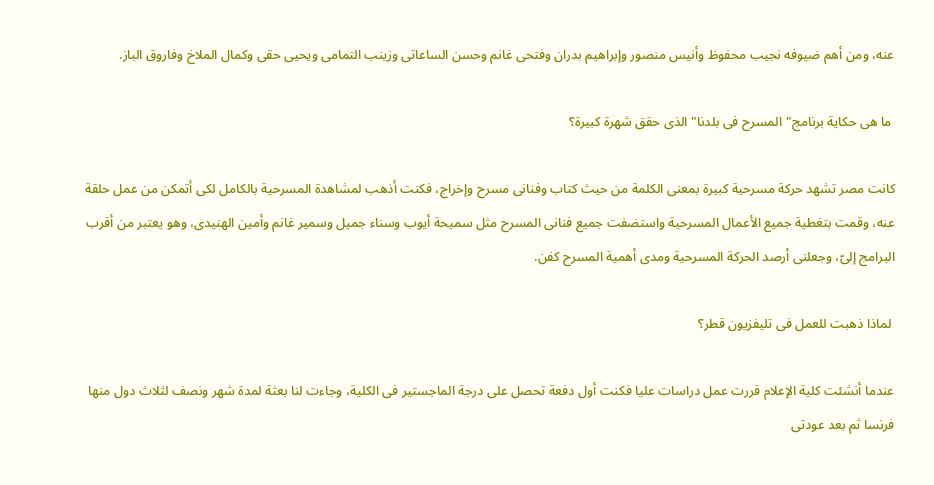عنه، ومن أهم ضيوفه نجيب محفوظ وأنيس منصور وإبراهيم بدران وفتحى غانم وحسن الساعاتى وزينب التمامى ويحيى حقى وكمال الملاخ وفاروق الباز.

 ما هى حكاية برنامج"المسرح فى بلدنا" الذى حقق شهرة كبيرة؟

كانت مصر تشهد حركة مسرحية كبيرة بمعنى الكلمة من حيث كتاب وفنانى مسرح وإخراج، فكنت أذهب لمشاهدة المسرحية بالكامل لكى أتمكن من عمل حلقة عنه، وقمت بتغطية جميع الأعمال المسرحية واستضفت جميع فنانى المسرح مثل سميحة أيوب وسناء جميل وسمير غانم وأمين الهنيدى، وهو يعتبر من أقرب البرامج إلىّ، وجعلنى أرصد الحركة المسرحية ومدى أهمية المسرح كفن.

 لماذا ذهبت للعمل فى تليفزيون قطر؟

عندما أنشئت كلية الإعلام قررت عمل دراسات عليا فكنت أول دفعة تحصل على درجة الماجستير فى الكلية، وجاءت لنا بعثة لمدة شهر ونصف لثلاث دول منها فرنسا ثم بعد عودتى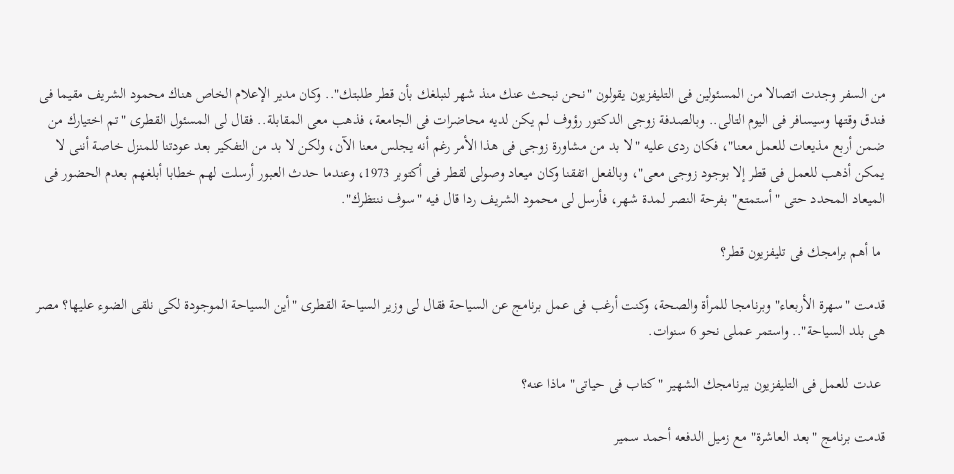من السفر وجدت اتصالا من المسئولين فى التليفزيون يقولون "نحن نبحث عنك منذ شهر لنبلغك بأن قطر طلبتك".. وكان مدير الإعلام الخاص هناك محمود الشريف مقيما فى فندق وقتها وسيسافر فى اليوم التالى.. وبالصدفة زوجى الدكتور رؤوف لم يكن لديه محاضرات فى الجامعة، فذهب معى المقابلة.. فقال لى المسئول القطرى "تم اختيارك من ضمن أربع مذيعات للعمل معنا"، فكان ردى عليه "لا بد من مشاورة زوجى فى هذا الأمر رغم أنه يجلس معنا الآن، ولكن لا بد من التفكير بعد عودتنا للمنزل خاصة أننى لا يمكن أذهب للعمل فى قطر إلا بوجود زوجى معى"، وبالفعل اتفقنا وكان ميعاد وصولى لقطر فى أكتوبر 1973، وعندما حدث العبور أرسلت لهم خطابا أبلغهم بعدم الحضور فى الميعاد المحدد حتى "أستمتع" بفرحة النصر لمدة شهر، فأرسل لى محمود الشريف ردا قال فيه "سوف ننتظرك".

 ما أهم برامجك فى تليفزيون قطر؟

قدمت "سهرة الأربعاء" وبرنامجا للمرأة والصحة، وكنت أرغب فى عمل برنامج عن السياحة فقال لى وزير السياحة القطرى "أين السياحة الموجودة لكى نلقى الضوء عليها؟ مصر هى بلد السياحة".. واستمر عملى نحو 6 سنوات.

 عدت للعمل فى التليفزيون ببرنامجك الشهير "كتاب فى حياتى" ماذا عنه؟

قدمت برنامج "بعد العاشرة" مع زميل الدفعه أحمد سمير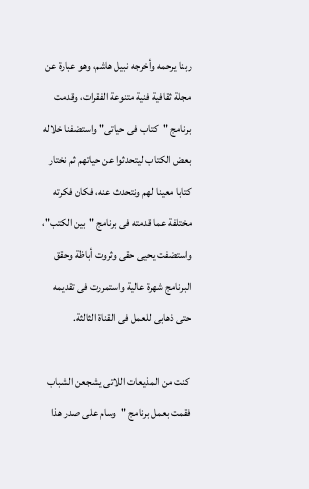ربنا يرحمه وأخرجه نبيل هاشم، وهو عبارة عن مجلة ثقافية فنية متنوعة الفقرات، وقدمت برنامج "كتاب فى حياتى" واستضفنا خلاله بعض الكتاب ليتحدثوا عن حياتهم ثم نختار كتابا معينا لهم ونتحدث عنه، فكان فكرته مختلفة عما قدمته فى برنامج "بين الكتب"، واستضفت يحيى حقى وثروت أباظة وحقق البرنامج شهرة عالية واستمررت فى تقديمه حتى ذهابى للعمل فى القناة الثالثة.

 كنت من المذيعات اللاتى يشجعن الشباب فقمت بعمل برنامج "وسام على صدر هذا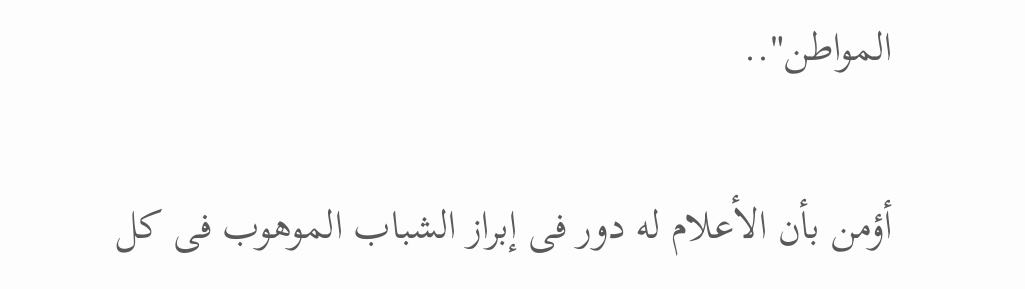المواطن"..

أؤمن بأن الأعلام له دور فى إبراز الشباب الموهوب فى كل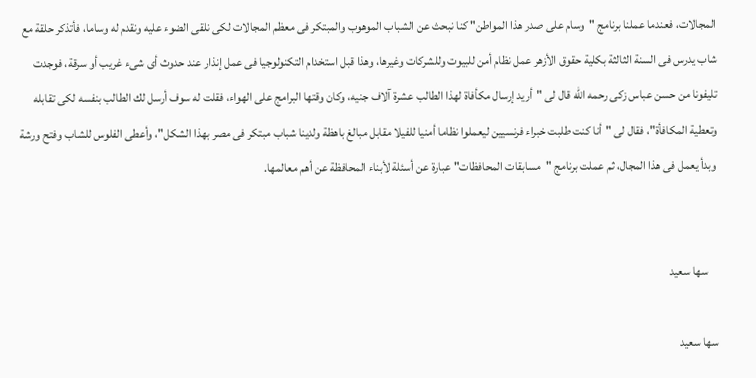المجالات، فعندما عملنا برنامج "وسام على صدر هذا المواطن" كنا نبحث عن الشباب الموهوب والمبتكر فى معظم المجالات لكى نلقى الضوء عليه ونقدم له وساما، فأتذكر حلقة مع شاب يدرس فى السنة الثالثة بكلية حقوق الأزهر عمل نظام أمن للبيوت وللشركات وغيرها، وهذا قبل استخدام التكنولوجيا فى عمل إنذار عند حدوث أى شىء غريب أو سرقة، فوجدت تليفونا من حسن عباس زكى رحمه الله قال لى "أريد إرسال مكأفاة لهذا الطالب عشرة آلاف جنيه، وكان وقتها البرامج على الهواء، فقلت له سوف أرسل لك الطالب بنفسه لكى تقابله وتعطية المكافأة"، فقال لى "أنا كنت طلبت خبراء فرنسيين ليعملوا نظاما أمنيا للفيلا مقابل مبالغ باهظة ولدينا شباب مبتكر فى مصر بهذا الشكل"، وأعطى الفلوس للشاب وفتح ورشة وبدأ يعمل فى هذا المجال، ثم عملت برنامج "مسابقات المحافظات" عبارة عن أسئلة لأبناء المحافظة عن أهم معالمها.


    سها سعيد

سها سعيد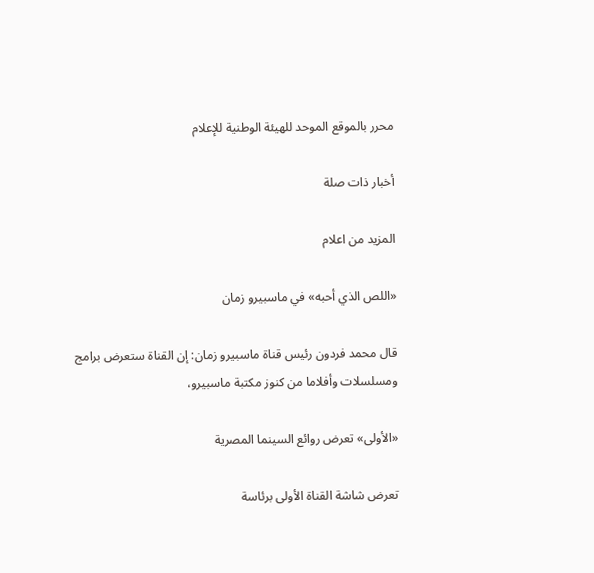محرر بالموقع الموحد للهيئة الوطنية للإعلام

أخبار ذات صلة

المزيد من اعلام

«اللص الذي أحبه» في ماسبيرو زمان

قال محمد فردون رئيس قناة ماسبيرو زمان: إن القناة ستعرض برامج ومسلسلات وأفلاما من كنوز مكتبة ماسبيرو،

«الأولى» تعرض روائع السينما المصرية

تعرض شاشة القناة الأولى برئاسة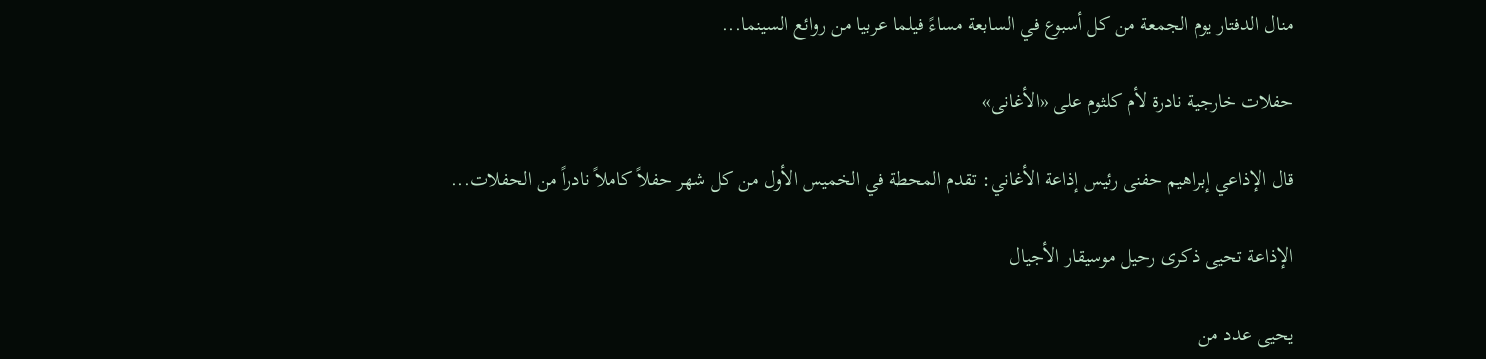منال الدفتار يوم الجمعة من كل أسبوع في السابعة مساءً فيلما عربيا من روائع السينما...

حفلات خارجية نادرة لأم كلثوم على «الأغانى»

قال الإذاعي إبراهيم حفنی رئیس إذاعة الأغاني: تقدم المحطة في الخميس الأول من كل شهر حفلاً کاملاً نادراً من الحفلات...

الإذاعة تحيى ذكرى رحيل موسيقار الأجيال

يحيى عدد من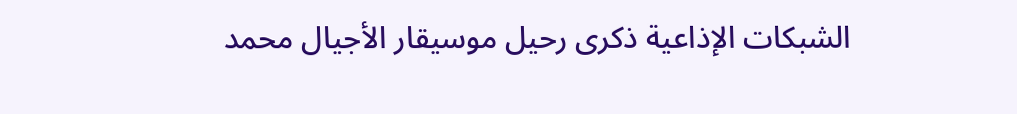الشبكات الإذاعية ذكرى رحيل موسيقار الأجيال محمد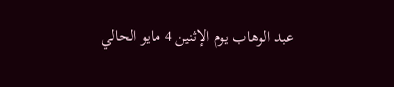عبد الوهاب يوم الإثنين 4 مايو الحالي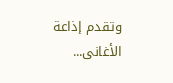وتقدم إذاعة الأغانى...